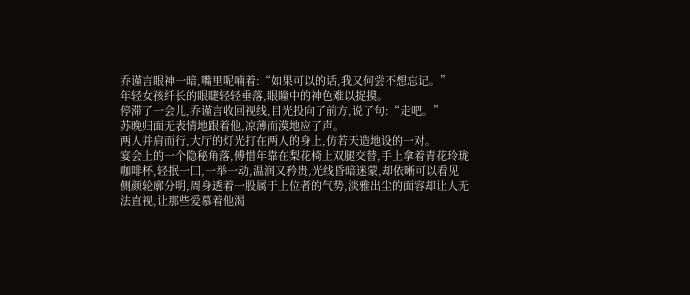乔谨言眼神一暗,嘴里呢喃着:“如果可以的话,我又何尝不想忘记。”
年轻女孩纤长的眼睫轻轻垂落,眼瞳中的神色难以捉摸。
停滞了一会儿,乔谨言收回视线,目光投向了前方,说了句:“走吧。”
苏晚归面无表情地跟着他,凉薄而漠地应了声。
两人并肩而行,大厅的灯光打在两人的身上,仿若天造地设的一对。
宴会上的一个隐秘角落,傅惜年靠在梨花椅上双腿交替,手上拿着青花玲珑咖啡杯,轻抿一囗,一举一动,温润又矜贵,光线昏暗迷蒙,却依晰可以看见侧颜轮廓分明,周身透着一股属于上位者的气势,淡雅出尘的面容却让人无法直视,让那些爱慕着他渴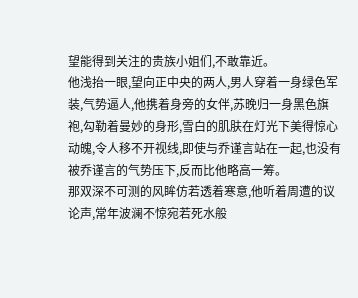望能得到关注的贵族小姐们,不敢靠近。
他浅抬一眼,望向正中央的两人,男人穿着一身绿色军装,气势逼人,他携着身旁的女伴,苏晚归一身黑色旗袍,勾勒着曼妙的身形,雪白的肌肤在灯光下美得惊心动魄,令人移不开视线,即使与乔谨言站在一起,也没有被乔谨言的气势压下,反而比他略高一筹。
那双深不可测的风眸仿若透着寒意,他听着周遭的议论声,常年波澜不惊宛若死水般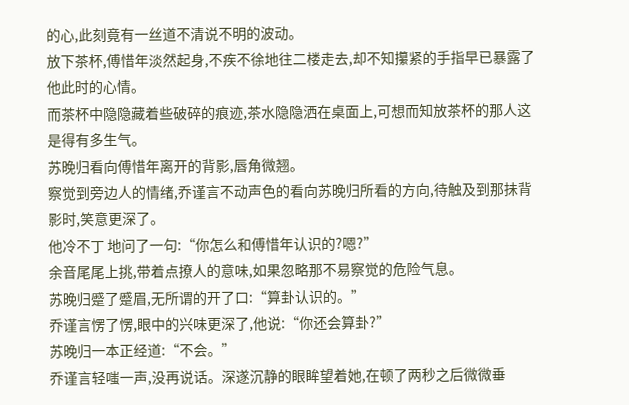的心,此刻竟有一丝道不清说不明的波动。
放下茶杯,傅惜年淡然起身,不疾不徐地往二楼走去,却不知攥紧的手指早已暴露了他此时的心情。
而茶杯中隐隐藏着些破碎的痕迹,茶水隐隐洒在桌面上,可想而知放茶杯的那人这是得有多生气。
苏晚归看向傅惜年离开的背影,唇角微翘。
察觉到旁边人的情绪,乔谨言不动声色的看向苏晚归所看的方向,待触及到那抺背影时,笑意更深了。
他冷不丁 地问了一句:“你怎么和傅惜年认识的?嗯?”
余音尾尾上挑,带着点撩人的意味,如果忽略那不易察觉的危险气息。
苏晚归蹙了蹙眉,无所谓的开了口:“算卦认识的。”
乔谨言愣了愣,眼中的兴味更深了,他说:“你还会算卦?”
苏晚归一本正经道:“不会。”
乔谨言轻嗤一声,没再说话。深遂沉静的眼眸望着她,在顿了两秒之后微微垂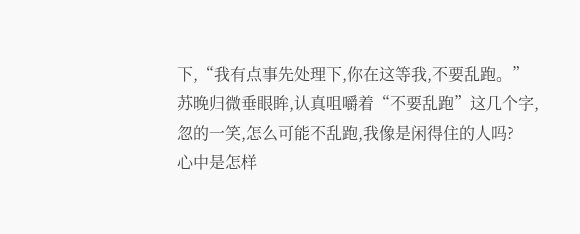下,“我有点事先处理下,你在这等我,不要乱跑。”
苏晚归微垂眼眸,认真咀嚼着“不要乱跑”这几个字,忽的一笑,怎么可能不乱跑,我像是闲得住的人吗?
心中是怎样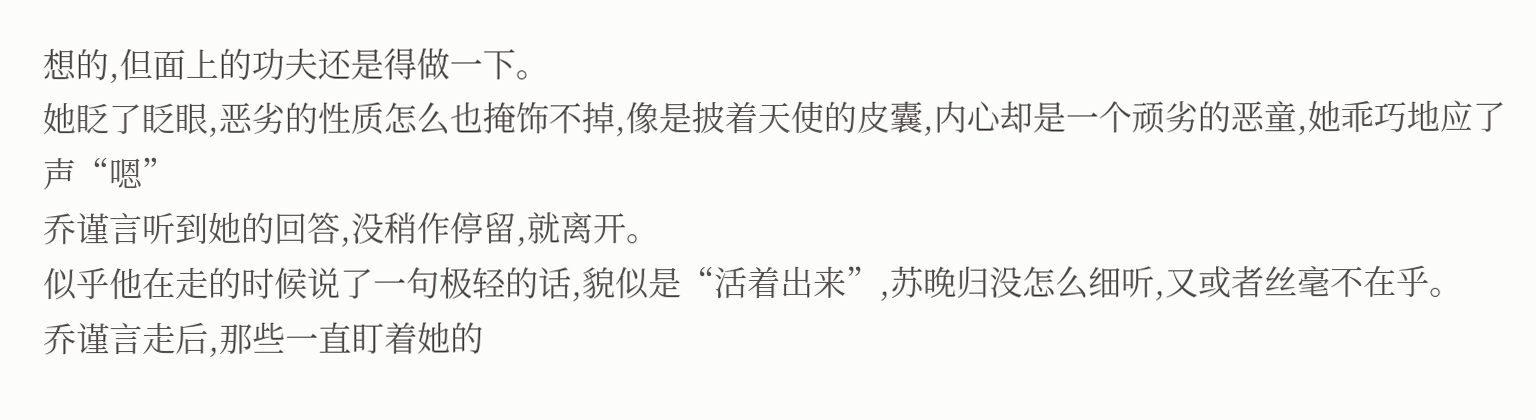想的,但面上的功夫还是得做一下。
她眨了眨眼,恶劣的性质怎么也掩饰不掉,像是披着天使的皮囊,内心却是一个顽劣的恶童,她乖巧地应了声“嗯”
乔谨言听到她的回答,没稍作停留,就离开。
似乎他在走的时候说了一句极轻的话,貌似是“活着出来”,苏晚归没怎么细听,又或者丝毫不在乎。
乔谨言走后,那些一直盯着她的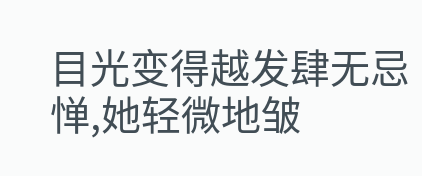目光变得越发肆无忌惮,她轻微地皱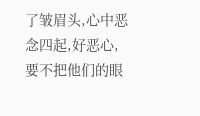了皱眉头,心中恶念四起,好恶心,要不把他们的眼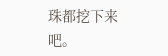珠都挖下来吧。